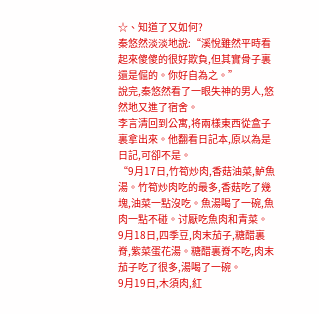☆、知道了又如何?
秦悠然淡淡地說:“溪悅雖然平時看起來傻傻的很好欺負,但其實骨子裏還是倔的。你好自為之。”
說完,秦悠然看了一眼失神的男人,悠然地又進了宿舍。
李言清回到公寓,将兩樣東西從盒子裏拿出來。他翻看日記本,原以為是日記,可卻不是。
“9月17日,竹筍炒肉,香菇油菜,鲈魚湯。竹筍炒肉吃的最多,香菇吃了幾塊,油菜一點沒吃。魚湯喝了一碗,魚肉一點不碰。讨厭吃魚肉和青菜。
9月18日,四季豆,肉末茄子,糖醋裏脊,紫菜蛋花湯。糖醋裏脊不吃,肉末茄子吃了很多,湯喝了一碗。
9月19日,木須肉,紅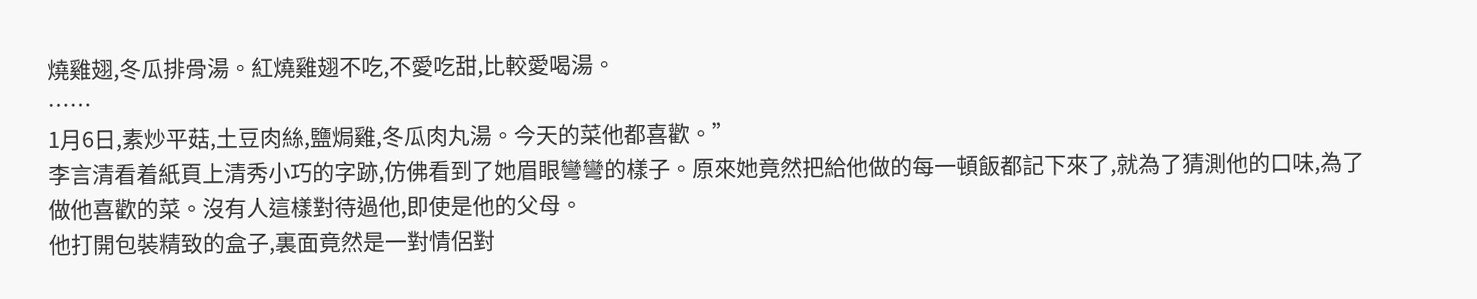燒雞翅,冬瓜排骨湯。紅燒雞翅不吃,不愛吃甜,比較愛喝湯。
……
1月6日,素炒平菇,土豆肉絲,鹽焗雞,冬瓜肉丸湯。今天的菜他都喜歡。”
李言清看着紙頁上清秀小巧的字跡,仿佛看到了她眉眼彎彎的樣子。原來她竟然把給他做的每一頓飯都記下來了,就為了猜測他的口味,為了做他喜歡的菜。沒有人這樣對待過他,即使是他的父母。
他打開包裝精致的盒子,裏面竟然是一對情侶對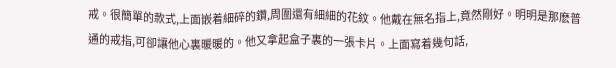戒。很簡單的款式,上面嵌着細碎的鑽,周圍還有細細的花紋。他戴在無名指上,竟然剛好。明明是那麽普通的戒指,可卻讓他心裏暖暖的。他又拿起盒子裏的一張卡片。上面寫着幾句話,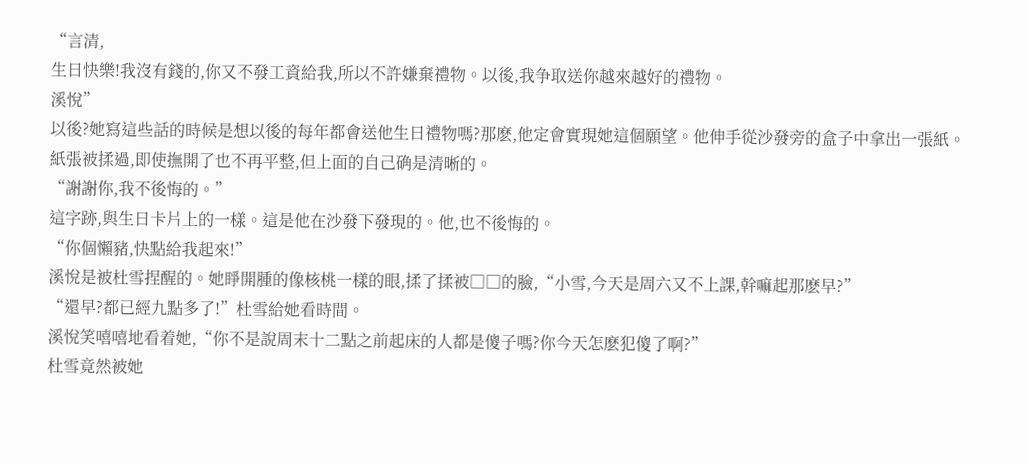“言清,
生日快樂!我沒有錢的,你又不發工資給我,所以不許嫌棄禮物。以後,我争取送你越來越好的禮物。
溪悅”
以後?她寫這些話的時候是想以後的每年都會送他生日禮物嗎?那麽,他定會實現她這個願望。他伸手從沙發旁的盒子中拿出一張紙。紙張被揉過,即使撫開了也不再平整,但上面的自己确是清晰的。
“謝謝你,我不後悔的。”
這字跡,與生日卡片上的一樣。這是他在沙發下發現的。他,也不後悔的。
“你個懶豬,快點給我起來!”
溪悅是被杜雪捏醒的。她睜開腫的像核桃一樣的眼,揉了揉被□□的臉,“小雪,今天是周六又不上課,幹嘛起那麽早?”
“還早?都已經九點多了!”杜雪給她看時間。
溪悅笑嘻嘻地看着她,“你不是說周末十二點之前起床的人都是傻子嗎?你今天怎麽犯傻了啊?”
杜雪竟然被她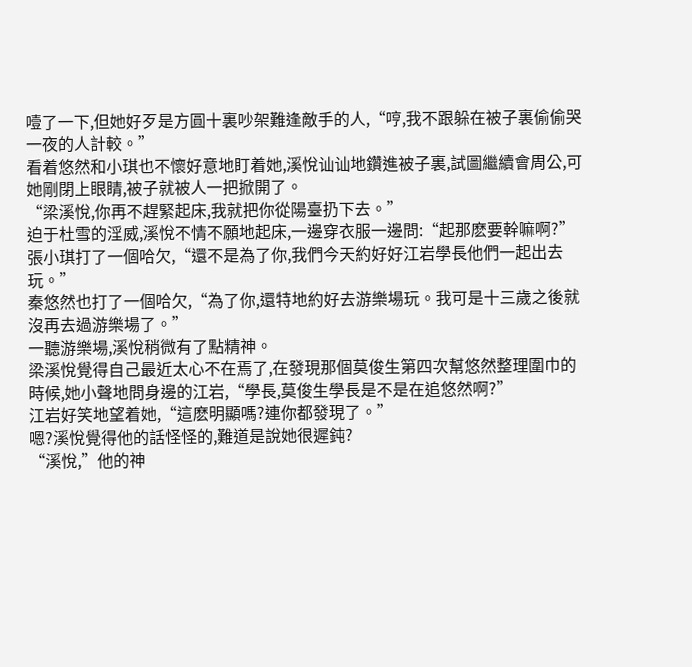噎了一下,但她好歹是方圓十裏吵架難逢敵手的人,“哼,我不跟躲在被子裏偷偷哭一夜的人計較。”
看着悠然和小琪也不懷好意地盯着她,溪悅讪讪地鑽進被子裏,試圖繼續會周公,可她剛閉上眼睛,被子就被人一把掀開了。
“梁溪悅,你再不趕緊起床,我就把你從陽臺扔下去。”
迫于杜雪的淫威,溪悅不情不願地起床,一邊穿衣服一邊問:“起那麽要幹嘛啊?”
張小琪打了一個哈欠,“還不是為了你,我們今天約好好江岩學長他們一起出去玩。”
秦悠然也打了一個哈欠,“為了你,還特地約好去游樂場玩。我可是十三歲之後就沒再去過游樂場了。”
一聽游樂場,溪悅稍微有了點精神。
梁溪悅覺得自己最近太心不在焉了,在發現那個莫俊生第四次幫悠然整理圍巾的時候,她小聲地問身邊的江岩,“學長,莫俊生學長是不是在追悠然啊?”
江岩好笑地望着她,“這麽明顯嗎?連你都發現了。”
嗯?溪悅覺得他的話怪怪的,難道是說她很遲鈍?
“溪悅,”他的神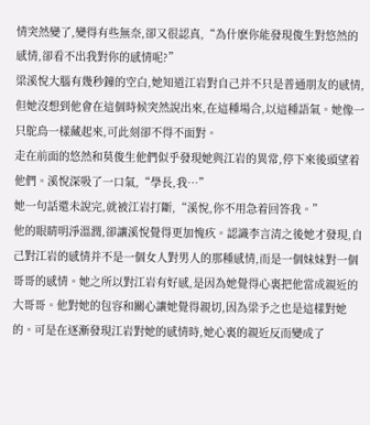情突然變了,變得有些無奈,卻又很認真,“為什麽你能發現俊生對悠然的感情,卻看不出我對你的感情呢?”
梁溪悅大腦有幾秒鐘的空白,她知道江岩對自己并不只是普通朋友的感情,但她沒想到他會在這個時候突然說出來,在這種場合,以這種語氣。她像一只鴕鳥一樣藏起來,可此刻卻不得不面對。
走在前面的悠然和莫俊生他們似乎發現她與江岩的異常,停下來後頭望着他們。溪悅深吸了一口氣,“學長,我…”
她一句話還未說完,就被江岩打斷,“溪悅,你不用急着回答我。”
他的眼睛明淨溫潤,卻讓溪悅覺得更加愧疚。認識李言清之後她才發現,自己對江岩的感情并不是一個女人對男人的那種感情,而是一個妹妹對一個哥哥的感情。她之所以對江岩有好感,是因為她覺得心裏把他當成親近的大哥哥。他對她的包容和關心讓她覺得親切,因為梁予之也是這樣對她的。可是在逐漸發現江岩對她的感情時,她心裏的親近反而變成了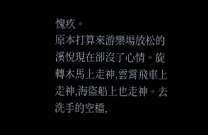愧疚。
原本打算來游樂場放松的溪悅現在卻沒了心情。旋轉木馬上走神,雲霄飛車上走神,海盜船上也走神。去洗手的空檔,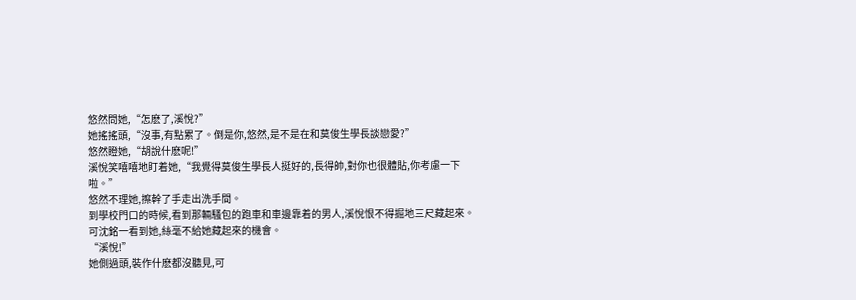悠然問她,“怎麽了,溪悅?”
她搖搖頭,“沒事,有點累了。倒是你,悠然,是不是在和莫俊生學長談戀愛?”
悠然瞪她,“胡說什麽呢!”
溪悅笑嘻嘻地盯着她,“我覺得莫俊生學長人挺好的,長得帥,對你也很體貼,你考慮一下啦。”
悠然不理她,擦幹了手走出洗手間。
到學校門口的時候,看到那輛騷包的跑車和車邊靠着的男人,溪悅恨不得掘地三尺藏起來。可沈銘一看到她,絲毫不給她藏起來的機會。
“溪悅!”
她側過頭,裝作什麽都沒聽見,可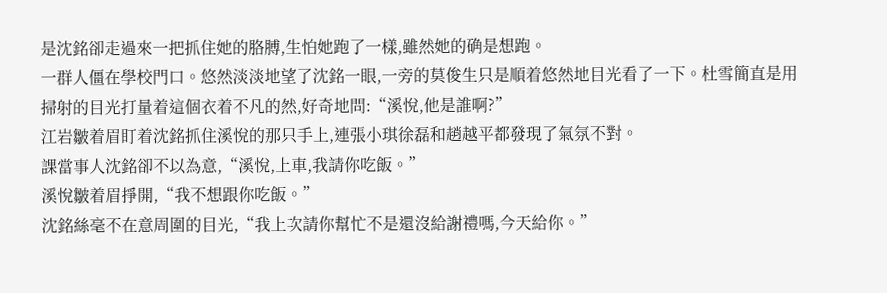是沈銘卻走過來一把抓住她的胳膊,生怕她跑了一樣,雖然她的确是想跑。
一群人僵在學校門口。悠然淡淡地望了沈銘一眼,一旁的莫俊生只是順着悠然地目光看了一下。杜雪簡直是用掃射的目光打量着這個衣着不凡的然,好奇地問:“溪悅,他是誰啊?”
江岩皺着眉盯着沈銘抓住溪悅的那只手上,連張小琪徐磊和趙越平都發現了氣氛不對。
課當事人沈銘卻不以為意,“溪悅,上車,我請你吃飯。”
溪悅皺着眉掙開,“我不想跟你吃飯。”
沈銘絲毫不在意周圍的目光,“我上次請你幫忙不是還沒給謝禮嗎,今天給你。”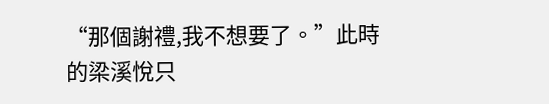“那個謝禮,我不想要了。”此時的梁溪悅只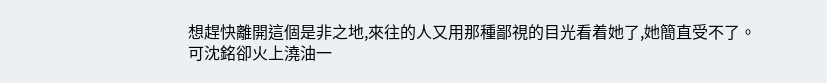想趕快離開這個是非之地,來往的人又用那種鄙視的目光看着她了,她簡直受不了。
可沈銘卻火上澆油一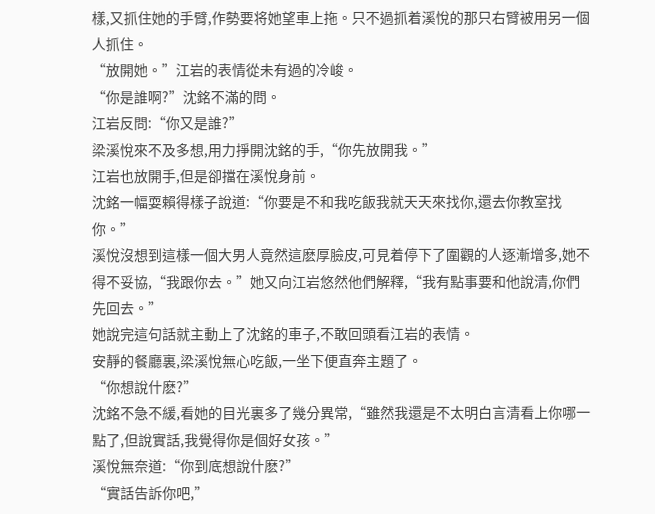樣,又抓住她的手臂,作勢要将她望車上拖。只不過抓着溪悅的那只右臂被用另一個人抓住。
“放開她。”江岩的表情從未有過的冷峻。
“你是誰啊?”沈銘不滿的問。
江岩反問:“你又是誰?”
梁溪悅來不及多想,用力掙開沈銘的手,“你先放開我。”
江岩也放開手,但是卻擋在溪悅身前。
沈銘一幅耍賴得樣子說道:“你要是不和我吃飯我就天天來找你,還去你教室找你。”
溪悅沒想到這樣一個大男人竟然這麽厚臉皮,可見着停下了圍觀的人逐漸增多,她不得不妥協,“我跟你去。”她又向江岩悠然他們解釋,“我有點事要和他說清,你們先回去。”
她說完這句話就主動上了沈銘的車子,不敢回頭看江岩的表情。
安靜的餐廳裏,梁溪悅無心吃飯,一坐下便直奔主題了。
“你想說什麽?”
沈銘不急不緩,看她的目光裏多了幾分異常,“雖然我還是不太明白言清看上你哪一點了,但說實話,我覺得你是個好女孩。”
溪悅無奈道:“你到底想說什麽?”
“實話告訴你吧,”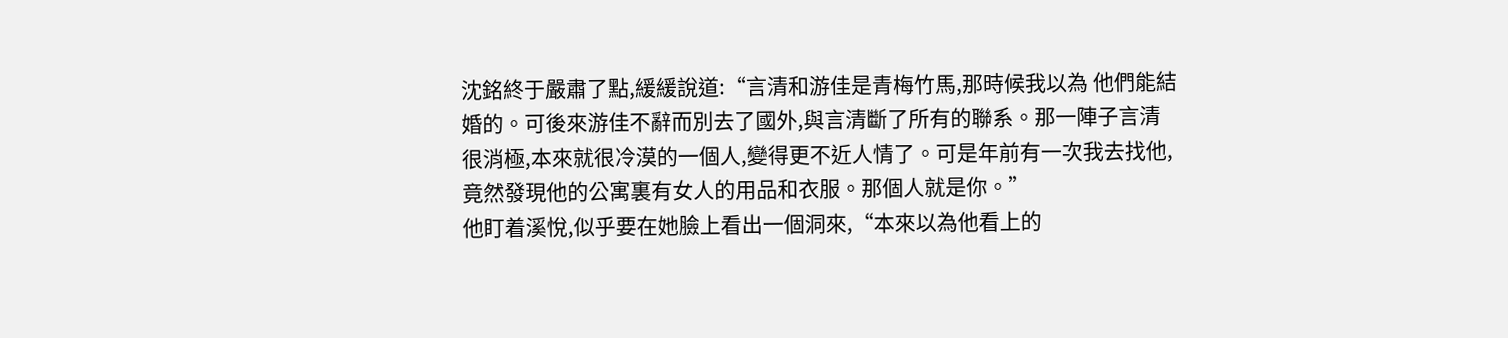沈銘終于嚴肅了點,緩緩說道:“言清和游佳是青梅竹馬,那時候我以為 他們能結婚的。可後來游佳不辭而別去了國外,與言清斷了所有的聯系。那一陣子言清很消極,本來就很冷漠的一個人,變得更不近人情了。可是年前有一次我去找他,竟然發現他的公寓裏有女人的用品和衣服。那個人就是你。”
他盯着溪悅,似乎要在她臉上看出一個洞來,“本來以為他看上的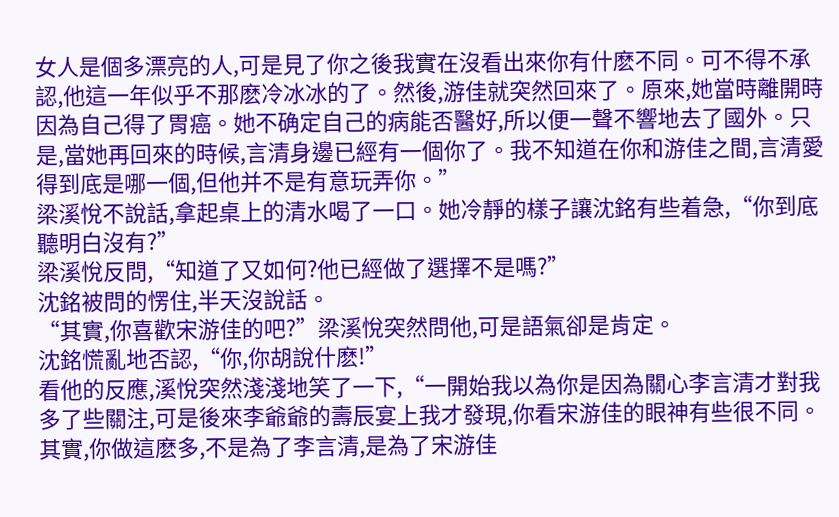女人是個多漂亮的人,可是見了你之後我實在沒看出來你有什麽不同。可不得不承認,他這一年似乎不那麽冷冰冰的了。然後,游佳就突然回來了。原來,她當時離開時因為自己得了胃癌。她不确定自己的病能否醫好,所以便一聲不響地去了國外。只是,當她再回來的時候,言清身邊已經有一個你了。我不知道在你和游佳之間,言清愛得到底是哪一個,但他并不是有意玩弄你。”
梁溪悅不說話,拿起桌上的清水喝了一口。她冷靜的樣子讓沈銘有些着急,“你到底聽明白沒有?”
梁溪悅反問,“知道了又如何?他已經做了選擇不是嗎?”
沈銘被問的愣住,半天沒說話。
“其實,你喜歡宋游佳的吧?”梁溪悅突然問他,可是語氣卻是肯定。
沈銘慌亂地否認,“你,你胡說什麽!”
看他的反應,溪悅突然淺淺地笑了一下,“一開始我以為你是因為關心李言清才對我多了些關注,可是後來李爺爺的壽辰宴上我才發現,你看宋游佳的眼神有些很不同。其實,你做這麽多,不是為了李言清,是為了宋游佳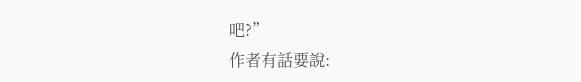吧?”
作者有話要說: